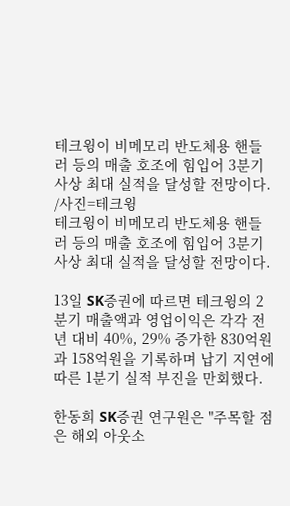테크윙이 비메모리 반도체용 핸들러 등의 매출 호조에 힘입어 3분기 사상 최대 실적을 달성할 전망이다. /사진=테크윙
테크윙이 비메모리 반도체용 핸들러 등의 매출 호조에 힘입어 3분기 사상 최대 실적을 달성할 전망이다.

13일 SK증권에 따르면 테크윙의 2분기 매출액과 영업이익은 각각 전년 대비 40%, 29% 증가한 830억원과 158억원을 기록하며 납기 지연에 따른 1분기 실적 부진을 만회했다.

한동희 SK증권 연구원은 "주목할 점은 해외 아웃소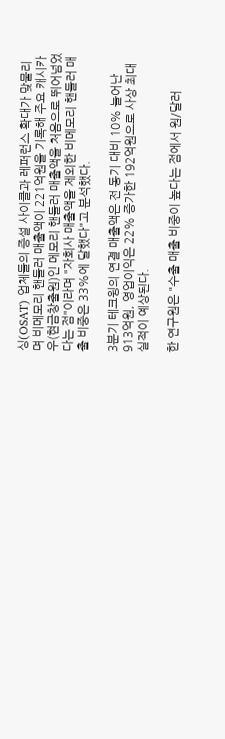싱(OSAT) 업체들의 증설 사이클과 레퍼런스 확대가 맞물리며 비메모리 핸들러 매출액이 221억원을 기록해 주요 캐시카우(현금창출원)인 메모리 핸들러 매출액을 처음으로 뛰어넘었다는 점"이라며 "자회사 매출액을 제외한 비메모리 핸들러 매출 비중은 33%에 달했다"고 분석했다.

3분기 테크윙의 연결 매출액은 전 동기 대비 10% 늘어난 913억원, 영업이익은 22% 증가한 192억원으로 사상 최대실적이 예상된다.

한 연구원은 "수출 매출 비중이 높다는 점에서 원/달러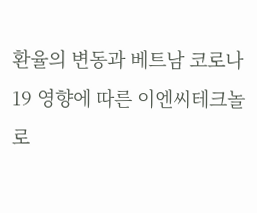환율의 변동과 베트남 코로나19 영향에 따른 이엔씨테크놀로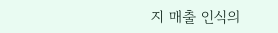지 매출 인식의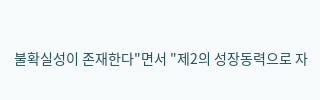불확실성이 존재한다"면서 "제2의 성장동력으로 자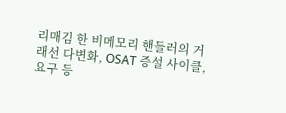리매김 한 비메모리 핸들러의 거래선 다변화, OSAT 증설 사이클, 요구 등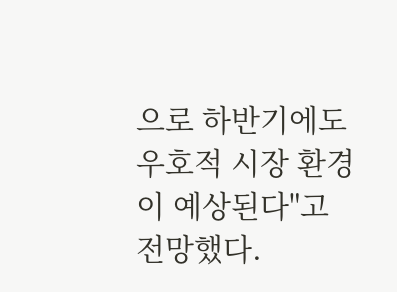으로 하반기에도 우호적 시장 환경이 예상된다"고 전망했다.